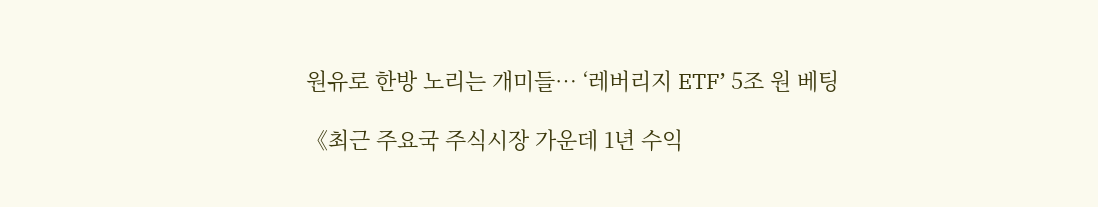원유로 한방 노리는 개미들… ‘레버리지 ETF’ 5조 원 베팅

《최근 주요국 주식시장 가운데 1년 수익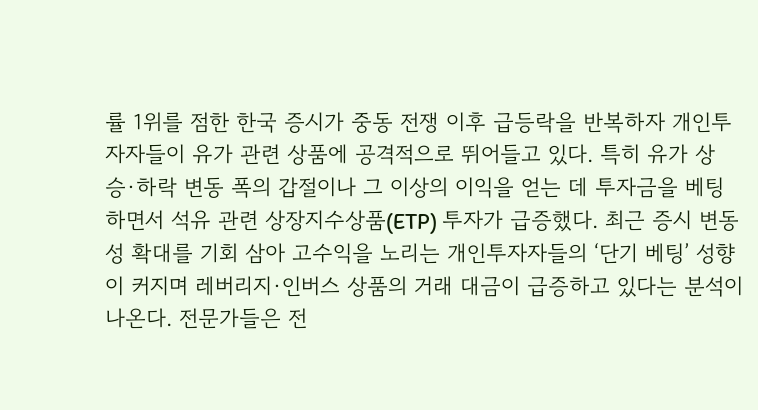률 1위를 점한 한국 증시가 중동 전쟁 이후 급등락을 반복하자 개인투자자들이 유가 관련 상품에 공격적으로 뛰어들고 있다. 특히 유가 상승·하락 변동 폭의 갑절이나 그 이상의 이익을 얻는 데 투자금을 베팅하면서 석유 관련 상장지수상품(ETP) 투자가 급증했다. 최근 증시 변동성 확대를 기회 삼아 고수익을 노리는 개인투자자들의 ‘단기 베팅’ 성향이 커지며 레버리지·인버스 상품의 거래 대금이 급증하고 있다는 분석이 나온다. 전문가들은 전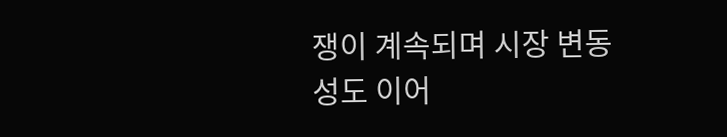쟁이 계속되며 시장 변동성도 이어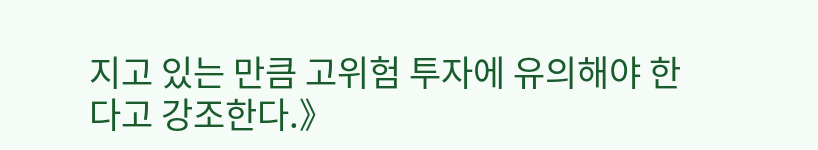지고 있는 만큼 고위험 투자에 유의해야 한다고 강조한다.》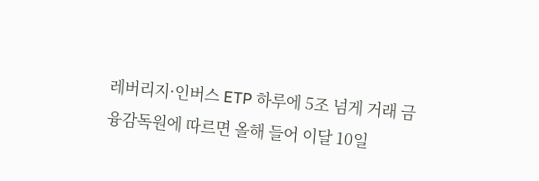레버리지·인버스 ETP 하루에 5조 넘게 거래 금융감독원에 따르면 올해 들어 이달 10일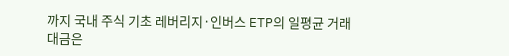까지 국내 주식 기초 레버리지·인버스 ETP의 일평균 거래 대금은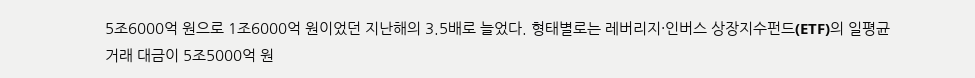5조6000억 원으로 1조6000억 원이었던 지난해의 3.5배로 늘었다. 형태별로는 레버리지·인버스 상장지수펀드(ETF)의 일평균 거래 대금이 5조5000억 원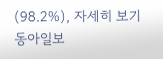(98.2%), 자세히 보기
동아일보